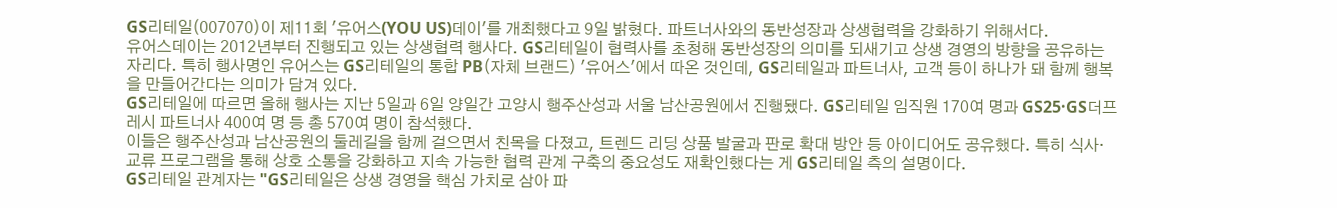GS리테일(007070)이 제11회 '유어스(YOU US)데이'를 개최했다고 9일 밝혔다. 파트너사와의 동반성장과 상생협력을 강화하기 위해서다.
유어스데이는 2012년부터 진행되고 있는 상생협력 행사다. GS리테일이 협력사를 초청해 동반성장의 의미를 되새기고 상생 경영의 방향을 공유하는 자리다. 특히 행사명인 유어스는 GS리테일의 통합 PB(자체 브랜드) '유어스'에서 따온 것인데, GS리테일과 파트너사, 고객 등이 하나가 돼 함께 행복을 만들어간다는 의미가 담겨 있다.
GS리테일에 따르면 올해 행사는 지난 5일과 6일 양일간 고양시 행주산성과 서울 남산공원에서 진행됐다. GS리테일 임직원 170여 명과 GS25·GS더프레시 파트너사 400여 명 등 총 570여 명이 참석했다.
이들은 행주산성과 남산공원의 둘레길을 함께 걸으면서 친목을 다졌고, 트렌드 리딩 상품 발굴과 판로 확대 방안 등 아이디어도 공유했다. 특히 식사·교류 프로그램을 통해 상호 소통을 강화하고 지속 가능한 협력 관계 구축의 중요성도 재확인했다는 게 GS리테일 측의 설명이다.
GS리테일 관계자는 "GS리테일은 상생 경영을 핵심 가치로 삼아 파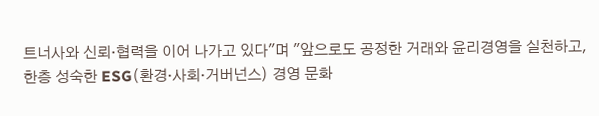트너사와 신뢰·협력을 이어 나가고 있다"며 "앞으로도 공정한 거래와 윤리경영을 실천하고, 한층 성숙한 ESG(환경·사회·거버넌스) 경영 문화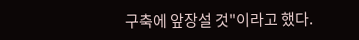구축에 앞장설 것"이라고 했다.